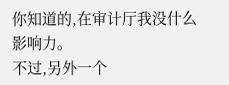你知道的,在审计厅我没什么影响力。
不过,另外一个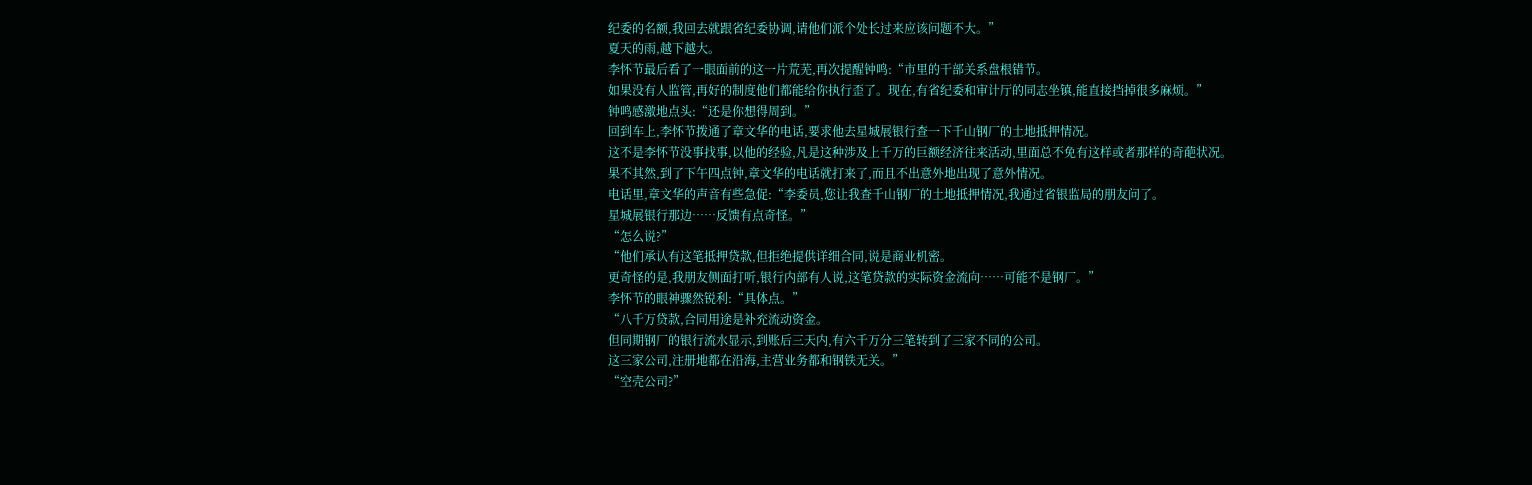纪委的名额,我回去就跟省纪委协调,请他们派个处长过来应该问题不大。”
夏天的雨,越下越大。
李怀节最后看了一眼面前的这一片荒芜,再次提醒钟鸣:“市里的干部关系盘根错节。
如果没有人监管,再好的制度他们都能给你执行歪了。现在,有省纪委和审计厅的同志坐镇,能直接挡掉很多麻烦。”
钟鸣感激地点头:“还是你想得周到。”
回到车上,李怀节拨通了章文华的电话,要求他去星城展银行查一下千山钢厂的土地抵押情况。
这不是李怀节没事找事,以他的经验,凡是这种涉及上千万的巨额经济往来活动,里面总不免有这样或者那样的奇葩状况。
果不其然,到了下午四点钟,章文华的电话就打来了,而且不出意外地出现了意外情况。
电话里,章文华的声音有些急促:“李委员,您让我查千山钢厂的土地抵押情况,我通过省银监局的朋友问了。
星城展银行那边……反馈有点奇怪。”
“怎么说?”
“他们承认有这笔抵押贷款,但拒绝提供详细合同,说是商业机密。
更奇怪的是,我朋友侧面打听,银行内部有人说,这笔贷款的实际资金流向……可能不是钢厂。”
李怀节的眼神骤然锐利:“具体点。”
“八千万贷款,合同用途是补充流动资金。
但同期钢厂的银行流水显示,到账后三天内,有六千万分三笔转到了三家不同的公司。
这三家公司,注册地都在沿海,主营业务都和钢铁无关。”
“空壳公司?”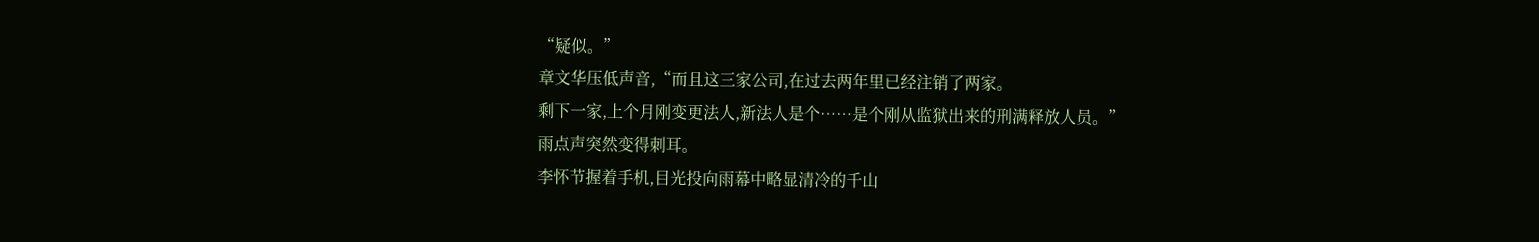“疑似。”
章文华压低声音,“而且这三家公司,在过去两年里已经注销了两家。
剩下一家,上个月刚变更法人,新法人是个……是个刚从监狱出来的刑满释放人员。”
雨点声突然变得刺耳。
李怀节握着手机,目光投向雨幕中略显清冷的千山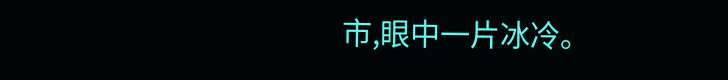市,眼中一片冰冷。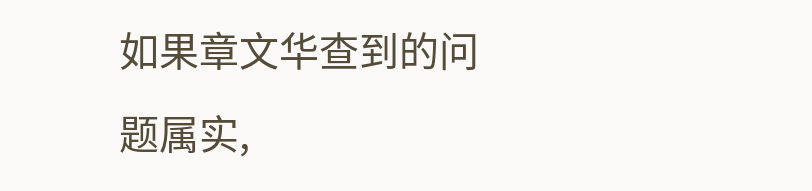如果章文华查到的问题属实,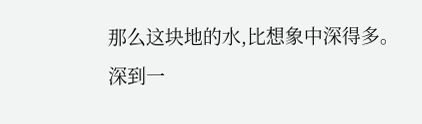那么这块地的水,比想象中深得多。
深到一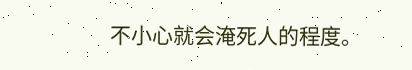不小心就会淹死人的程度。